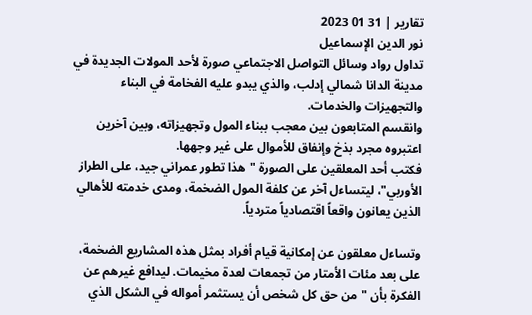تقارير | 31 01 2023
نور الدين الإسماعيل
تداول رواد وسائل التواصل الاجتماعي صورة لأحد المولات الجديدة في مدينة الدانا شمالي إدلب، والذي يبدو عليه الفخامة في البناء والتجهيزات والخدمات.
وانقسم المتابعون بين معجب ببناء المول وتجهيزاته، وبين آخرين اعتبروه مجرد بذخ وإنفاق للأموال على غير وجهها.
فكتب أحد المعلقين على الصورة "هذا تطور عمراني جيد، على الطراز الأوربي"، ليتساءل آخر عن كلفة المول الضخمة، ومدى خدمته للأهالي الذين يعانون واقعاً اقتصادياً متردياً.

وتساءل معلقون عن إمكانية قيام أفراد بمثل هذه المشاريع الضخمة، على بعد مئات الأمتار من تجمعات لعدة مخيمات. ليدافع غيرهم عن الفكرة بأن "من حق كل شخص أن يستثمر أمواله في الشكل الذي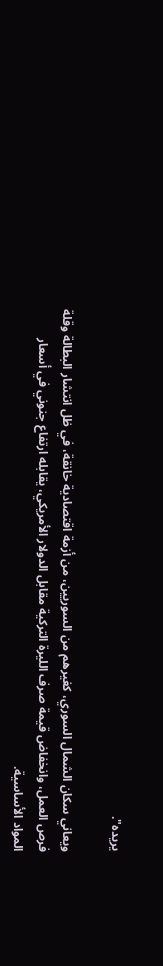يريده".

ويعاني سكان الشمال السوري، كغيرهم من السوريين، من أزمة اقتصادية خانقة، في ظل انتشار البطالة وقلة فرص العمل، وانخفاض قيمة صرف الليرة التركية مقابل الدولار الأمريكي، يقابله ارتفاع جنوني في أسعار المواد الأساسية.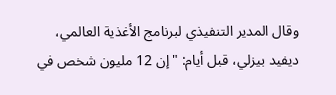وقال المدير التنفيذي لبرنامج الأغذية العالمي، ديفيد بيزلي، قبل أيام: "إن 12 مليون شخص في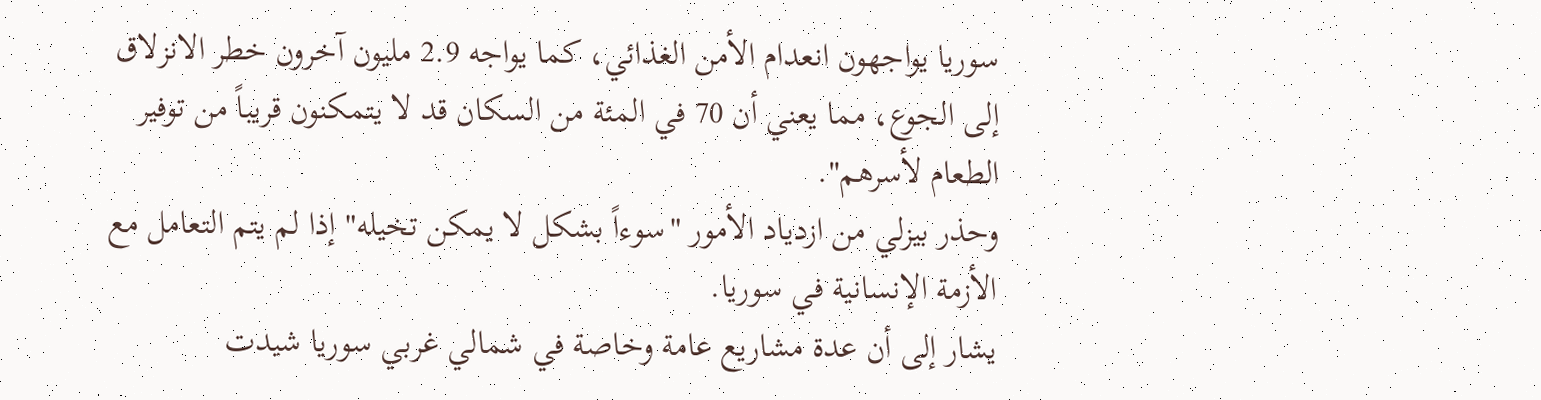سوريا يواجهون انعدام الأمن الغذائي، كما يواجه 2.9 مليون آخرون خطر الانزلاق إلى الجوع، مما يعني أن 70 في المئة من السكان قد لا يتمكنون قريباً من توفير الطعام لأسرهم".
وحذر بيزلي من ازدياد الأمور "سوءاً بشكل لا يمكن تخيله" إذا لم يتم التعامل مع الأزمة الإنسانية في سوريا.
يشار إلى أن عدة مشاريع عامة وخاصة في شمالي غربي سوريا شيدت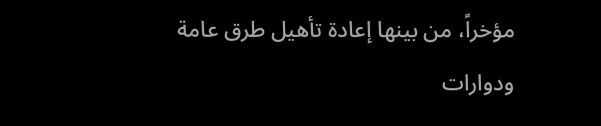مؤخراً، من بينها إعادة تأهيل طرق عامة ودوارات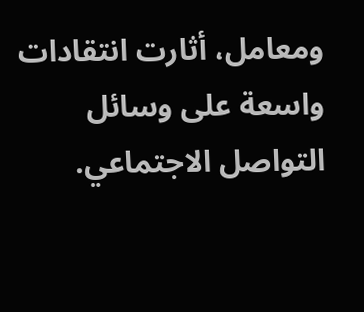ومعامل، أثارت انتقادات واسعة على وسائل التواصل الاجتماعي.